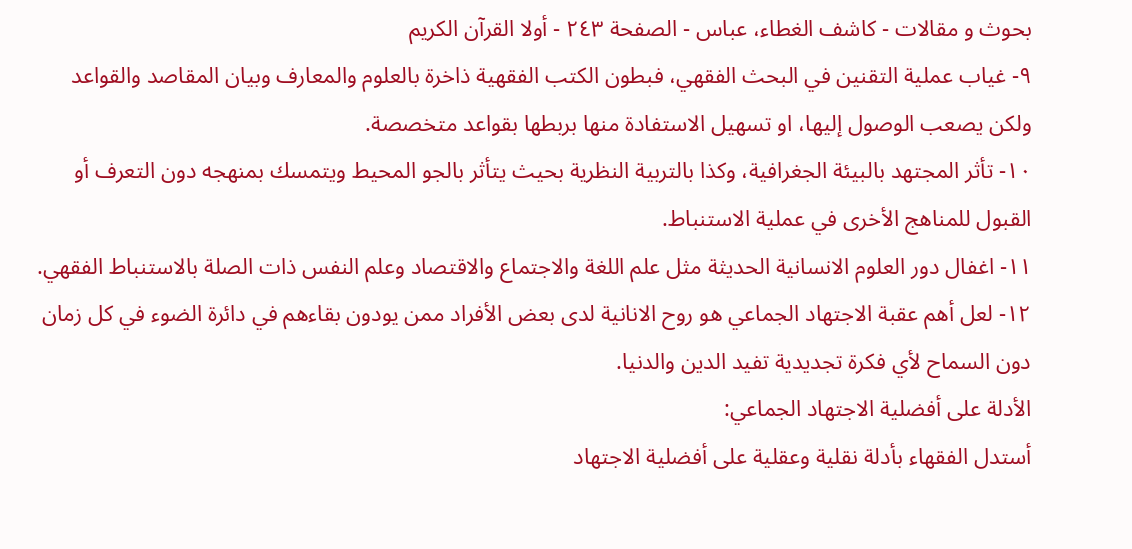بحوث و مقالات - كاشف الغطاء، عباس - الصفحة ٢٤٣ - أولا القرآن الكريم
٩- غياب عملية التقنين في البحث الفقهي، فبطون الكتب الفقهية ذاخرة بالعلوم والمعارف وبيان المقاصد والقواعد ولكن يصعب الوصول إليها، او تسهيل الاستفادة منها بربطها بقواعد متخصصة.
١٠- تأثر المجتهد بالبيئة الجغرافية، وكذا بالتربية النظرية بحيث يتأثر بالجو المحيط ويتمسك بمنهجه دون التعرف أو القبول للمناهج الأخرى في عملية الاستنباط.
١١- اغفال دور العلوم الانسانية الحديثة مثل علم اللغة والاجتماع والاقتصاد وعلم النفس ذات الصلة بالاستنباط الفقهي.
١٢- لعل أهم عقبة الاجتهاد الجماعي هو روح الانانية لدى بعض الأفراد ممن يودون بقاءهم في دائرة الضوء في كل زمان دون السماح لأي فكرة تجديدية تفيد الدين والدنيا.
الأدلة على أفضلية الاجتهاد الجماعي:
أستدل الفقهاء بأدلة نقلية وعقلية على أفضلية الاجتهاد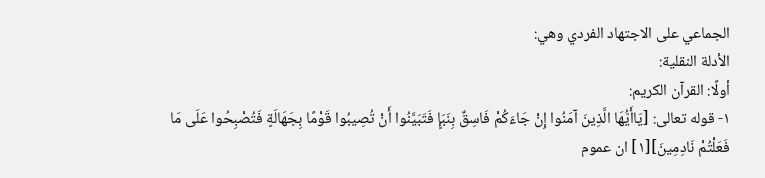الجماعي على الاجتهاد الفردي وهي:
الأدلة النقلية:
أولًا: القرآن الكريم:
١- قوله تعالى: [يَاأَيُّهَا الَّذِينَ آمَنُوا إِنْ جَاءَكُمْ فَاسِقٌ بِنَبَإٍ فَتَبَيَّنُوا أَنْ تُصِيبُوا قَوْمًا بِجَهَالَةٍ فَتُصْبِحُوا عَلَى مَا فَعَلْتُمْ نَادِمِينَ][١] ان عموم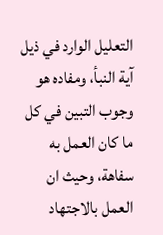التعليل الوارد في ذيل آية النبأ، ومفاده هو وجوب التبين في كل ما كان العمل به سفاهة، وحيث ان العمل بالاجتهاد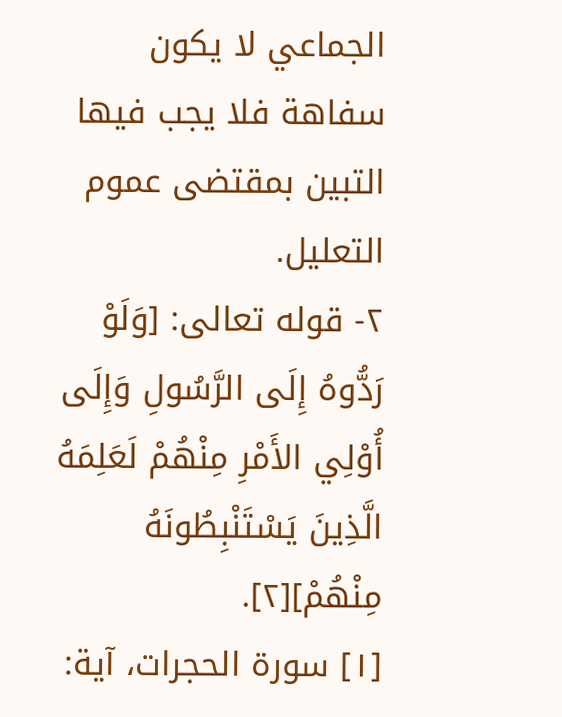الجماعي لا يكون سفاهة فلا يجب فيها التبين بمقتضى عموم التعليل.
٢- قوله تعالى: [وَلَوْ رَدُّوهُ إِلَى الرَّسُولِ وَإِلَى أُوْلِي الأَمْرِ مِنْهُمْ لَعَلِمَهُ الَّذِينَ يَسْتَنْبِطُونَهُ مِنْهُمْ][٢].
[١] سورة الحجرات، آية: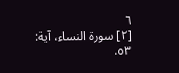٦
[٢] سورة النساء، آية: ٥٣.